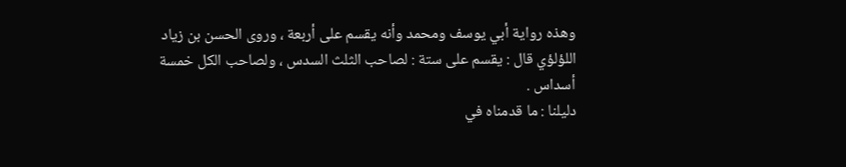وهذه رواية أبي يوسف ومحمد وأنه يقسم على أربعة ، وروى الحسن بن زياد
اللؤلؤي قال : يقسم على ستة : لصاحب الثلث السدس ، ولصاحب الكل خمسة
أسداس .
دليلنا : ما قدمناه في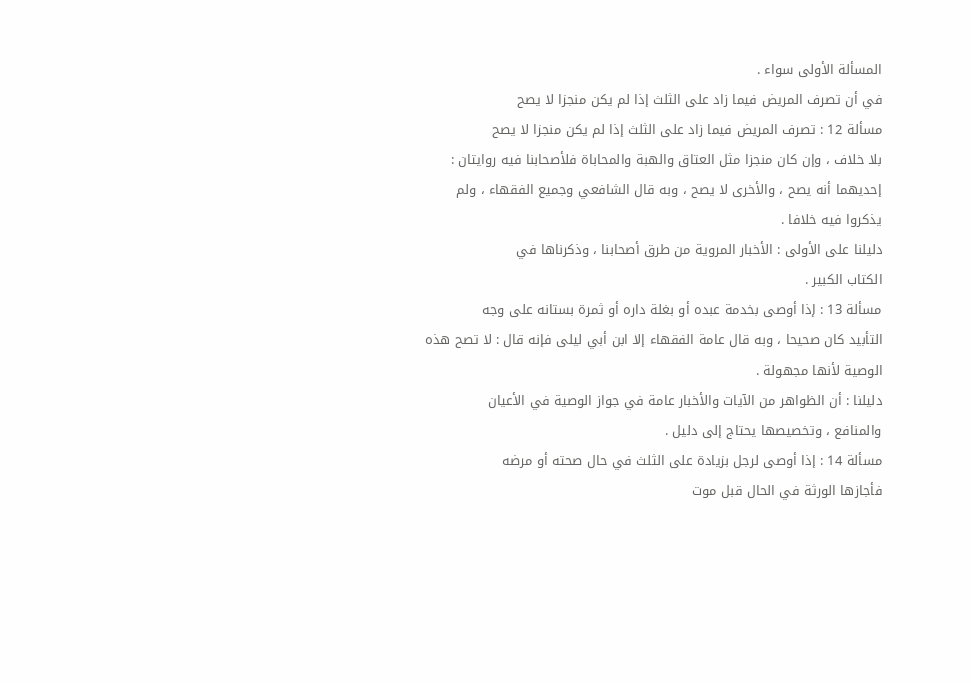المسألة الأولى سواء .
في أن تصرف المريض فيما زاد على الثلث إذا لم يكن منجزا لا يصح
مسألة 12 : تصرف المريض فيما زاد على الثلث إذا لم يكن منجزا لا يصح
بلا خلاف ، وإن كان منجزا مثل العتاق والهبة والمحاباة فلأصحابنا فيه روايتان :
إحديهما أنه يصح ، والأخرى لا يصح ، وبه قال الشافعي وجميع الفقهاء ، ولم
يذكروا فيه خلافا .
دليلنا على الأولى : الأخبار المروية من طرق أصحابنا ، وذكرناها في
الكتاب الكبير .
مسألة 13 : إذا أوصى بخدمة عبده أو بغلة داره أو ثمرة بستانه على وجه
التأبيد كان صحيحا ، وبه قال عامة الفقهاء إلا ابن أبي ليلى فإنه قال : لا تصح هذه
الوصية لأنها مجهولة .
دليلنا : أن الظواهر من الآيات والأخبار عامة في جواز الوصية في الأعيان
والمنافع ، وتخصيصها يحتاج إلى دليل .
مسألة 14 : إذا أوصى لرجل بزيادة على الثلث في حال صحته أو مرضه
فأجازها الورثة في الحال قبل موت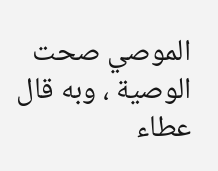الموصي صحت الوصية ، وبه قال عطاء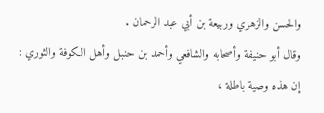والحسن والزهري وربيعة بن أبي عبد الرحمان .
وقال أبو حنيفة وأصحابه والشافعي وأحمد بن حنبل وأهل الكوفة والثوري :
إن هذه وصية باطلة ،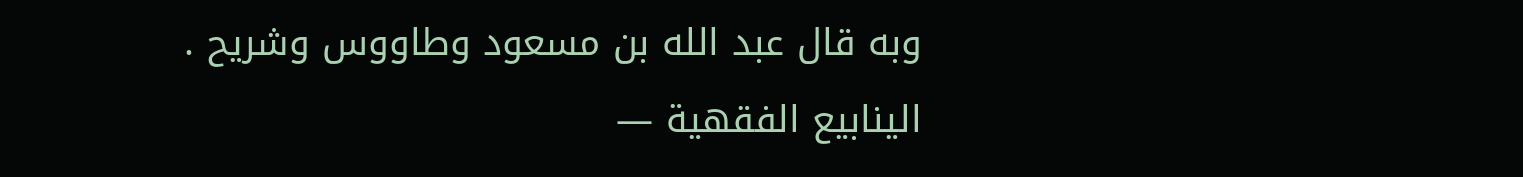وبه قال عبد الله بن مسعود وطاووس وشريح .
الينابيع الفقهية —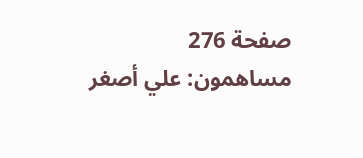صفحة 276
مساهمون: علي أصغر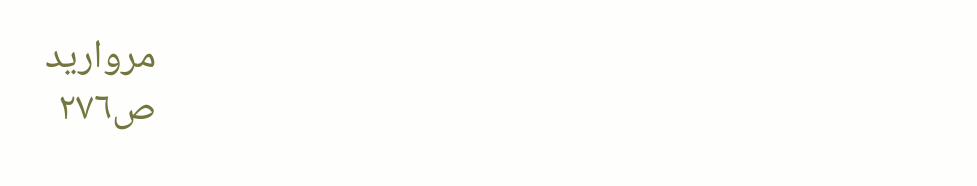مرواريد
ص٢٧٦